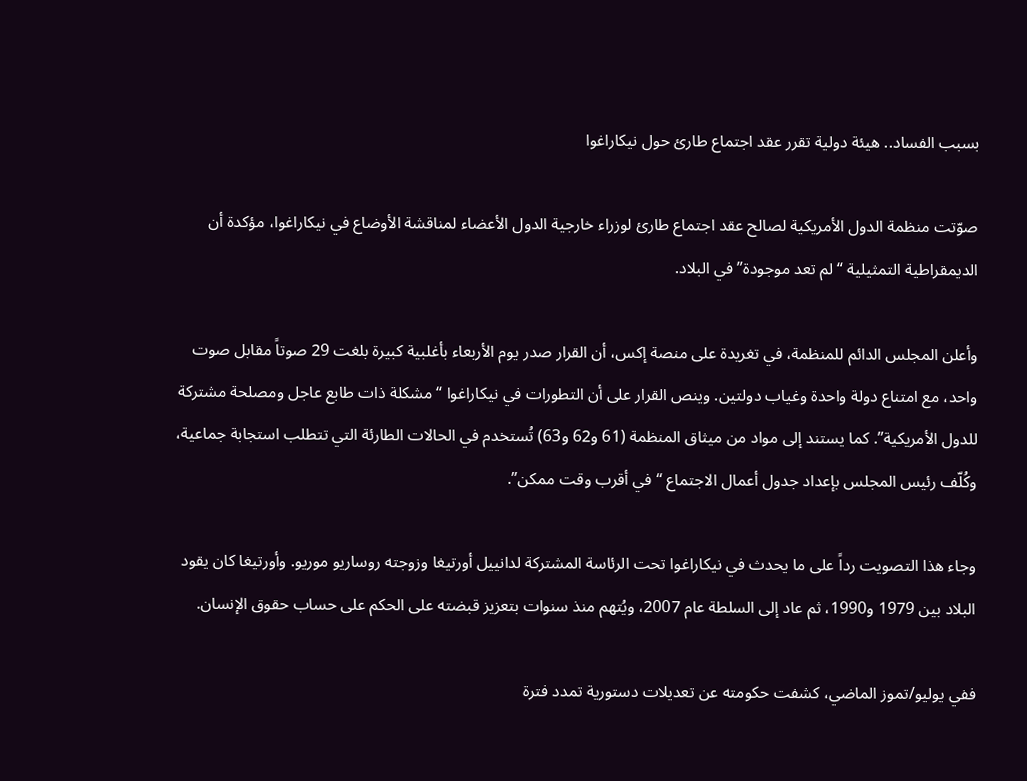بسبب الفساد.. هيئة دولية تقرر عقد اجتماع طارئ حول نيكاراغوا

صوّتت منظمة الدول الأمريكية لصالح عقد اجتماع طارئ لوزراء خارجية الدول الأعضاء لمناقشة الأوضاع في نيكاراغوا، مؤكدة أن الديمقراطية التمثيلية “لم تعد موجودة” في البلاد.

وأعلن المجلس الدائم للمنظمة، في تغريدة على منصة إكس، أن القرار صدر يوم الأربعاء بأغلبية كبيرة بلغت 29 صوتاً مقابل صوت واحد، مع امتناع دولة واحدة وغياب دولتين. وينص القرار على أن التطورات في نيكاراغوا “مشكلة ذات طابع عاجل ومصلحة مشتركة للدول الأمريكية”. كما يستند إلى مواد من ميثاق المنظمة (61 و62 و63) تُستخدم في الحالات الطارئة التي تتطلب استجابة جماعية، وكُلّف رئيس المجلس بإعداد جدول أعمال الاجتماع “في أقرب وقت ممكن”.

وجاء هذا التصويت رداً على ما يحدث في نيكاراغوا تحت الرئاسة المشتركة لدانييل أورتيغا وزوجته روساريو موريو. وأورتيغا كان يقود البلاد بين 1979 و1990، ثم عاد إلى السلطة عام 2007، ويُتهم منذ سنوات بتعزيز قبضته على الحكم على حساب حقوق الإنسان.

ففي يوليو/تموز الماضي، كشفت حكومته عن تعديلات دستورية تمدد فترة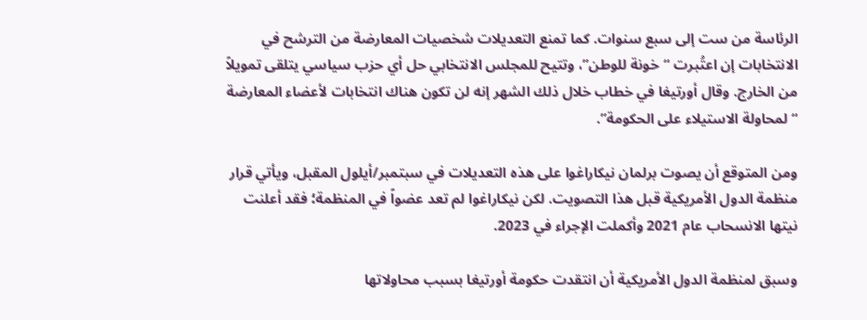الرئاسة من ست إلى سبع سنوات. كما تمنع التعديلات شخصيات المعارضة من الترشح في الانتخابات إن اعتُبرت “خونة للوطن”، وتتيح للمجلس الانتخابي حل أي حزب سياسي يتلقى تمويلاً من الخارج. وقال أورتيغا في خطاب خلال ذلك الشهر إنه لن تكون هناك انتخابات لأعضاء المعارضة “لمحاولة الاستيلاء على الحكومة”.

ومن المتوقع أن يصوت برلمان نيكاراغوا على هذه التعديلات في سبتمبر/أيلول المقبل، ويأتي قرار منظمة الدول الأمريكية قبل هذا التصويت. لكن نيكاراغوا لم تعد عضواً في المنظمة؛ فقد أعلنت نيتها الانسحاب عام 2021 وأكملت الإجراء في 2023.

وسبق لمنظمة الدول الأمريكية أن انتقدت حكومة أورتيغا بسبب محاولاتها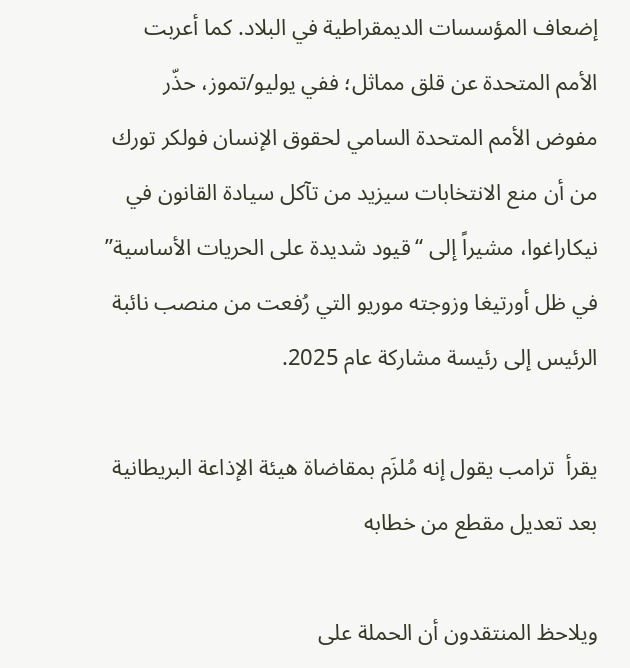إضعاف المؤسسات الديمقراطية في البلاد. كما أعربت الأمم المتحدة عن قلق مماثل؛ ففي يوليو/تموز، حذّر مفوض الأمم المتحدة السامي لحقوق الإنسان فولكر تورك من أن منع الانتخابات سيزيد من تآكل سيادة القانون في نيكاراغوا، مشيراً إلى “قيود شديدة على الحريات الأساسية” في ظل أورتيغا وزوجته موريو التي رُفعت من منصب نائبة الرئيس إلى رئيسة مشاركة عام 2025.

يقرأ  ترامب يقول إنه مُلزَم بمقاضاة هيئة الإذاعة البريطانية بعد تعديل مقطع من خطابه

ويلاحظ المنتقدون أن الحملة على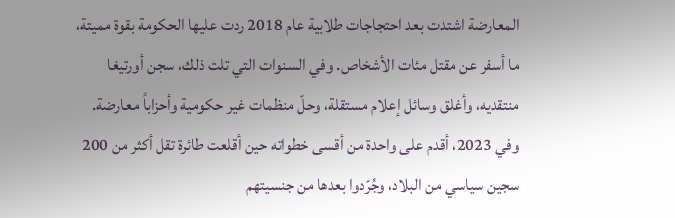المعارضة اشتدت بعد احتجاجات طلابية عام 2018 ردت عليها الحكومة بقوة مميتة، ما أسفر عن مقتل مئات الأشخاص. وفي السنوات التي تلت ذلك، سجن أورتيغا منتقديه، وأغلق وسائل إعلام مستقلة، وحلّ منظمات غير حكومية وأحزاباً معارضة. وفي 2023، أقدم على واحدة من أقسى خطواته حين أقلعت طائرة تقل أكثر من 200 سجين سياسي من البلاد، وجُرّدوا بعدها من جنسيتهم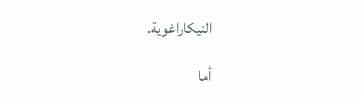النيكاراغوية.

أما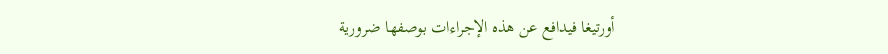أورتيغا فيدافع عن هذه الإجراءات بوصفها ضرورية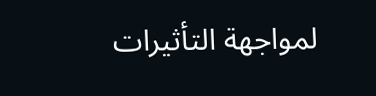لمواجهة التأثيرات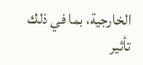الخارجية، بما في ذلك تأثير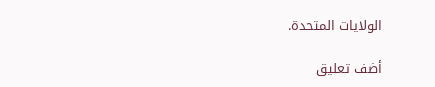الولايات المتحدة.

أضف تعليق